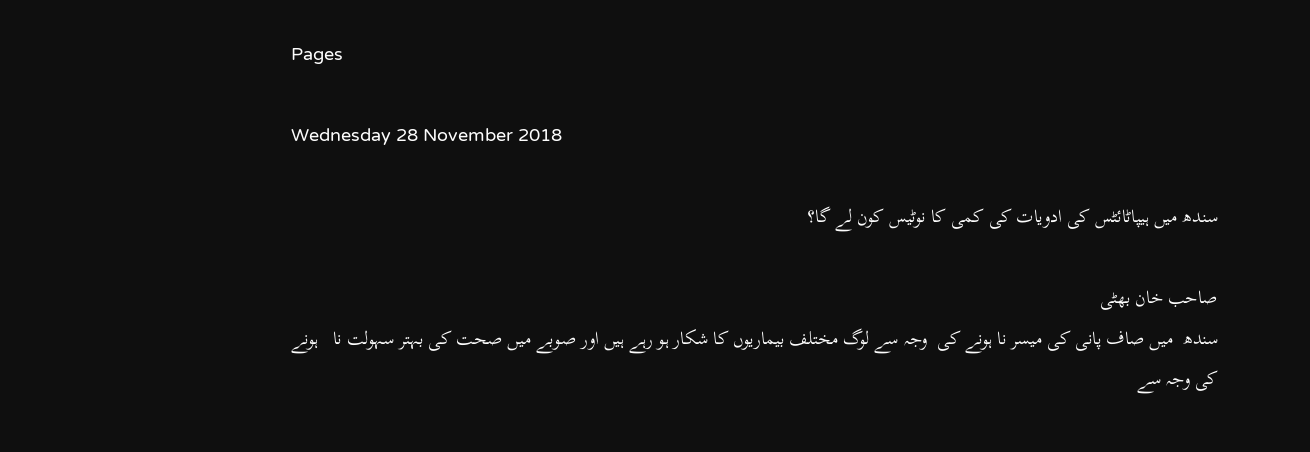Pages

Wednesday 28 November 2018

سندھ میں ہیپاٹائٹس کی ادویات کی کمی کا نوٹیس کون لے گا؟

صاحب خان بھٹی
سندھ  میں صاف پانی کی میسر نا ہونے کی  وجہ سے لوگ مختلف بیماریوں کا شکار ہو رہے ہیں اور صوبے میں صحت کی بہتر سہولت نا   ہونے  کی وجہ سے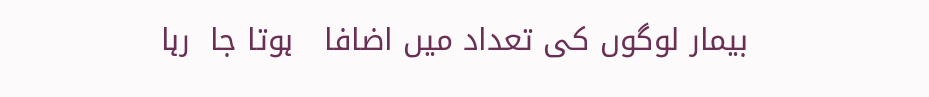بیمار لوگوں کی تعداد میں اضافا   ہوتا جا  رہا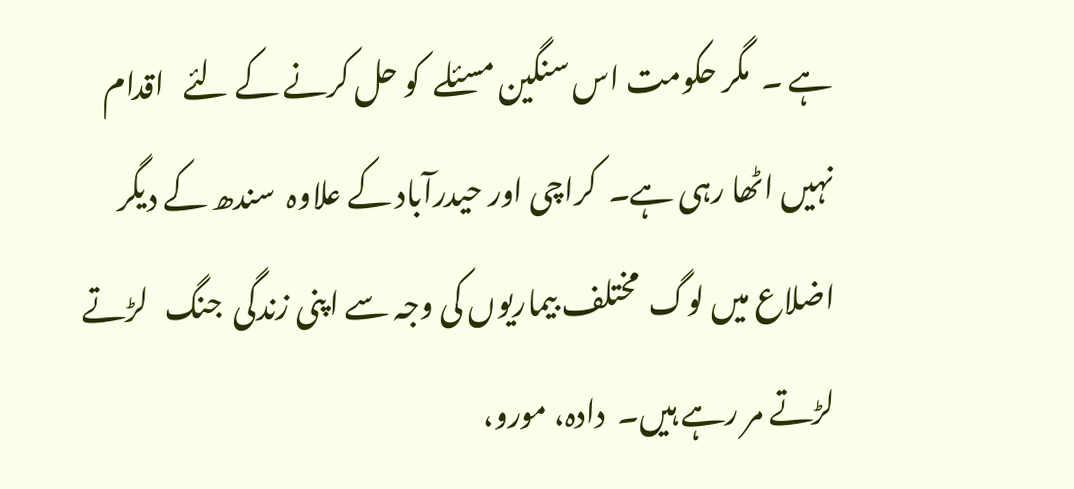ہے ۔  مگر حکومت اس سنگین مسئلے  کو حل کرنے کے لئے   اقدام  نہیں اٹھا رہی ہے۔  کراچی اور حیدرآباد کے علاوہ  سندھ کے دیگر اضلاع میں لوگ  مختلف بیماریوں کی وجہ سے اپنی زندگی  جنگ   لڑتے لڑتے مر رہے ہیں۔  دادہ، مورو،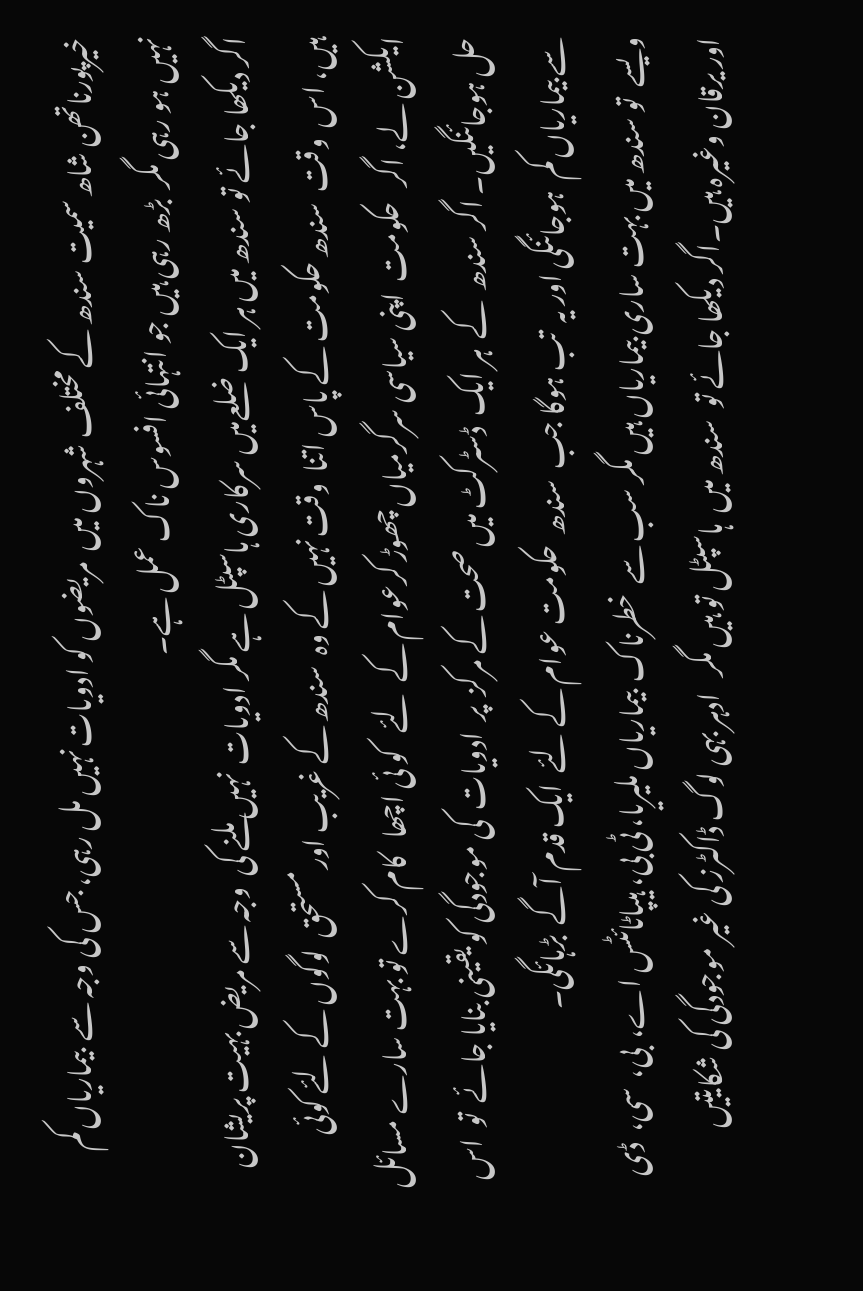خیرپورناتھن شاھ سمیت سندھ کے مختلف شہروں میں  مریضوں کو ادویات نہیں مل رہی، جس کی وجہ سے  بیماریاں کم  نہیں ہو رہی مگر  بڑھ رہی ہیں جو انتہائی افسوس ناک عمل ہے۔
اگر دیکھا جائے تو سندھ میں ہر ایک ضلعےمیں سرکاری ہاسپٹل ہے مگر ادویات  نہیں ملنے کی  وجہ سے مریض بہیت پریشان ہیں، اس  وقت  سندھ حکومت کے پاس اتنا  وقت نہیں کے وہ  سندھ کے غریب اور مستحق  لوگوں کے لئے کوئی ایکشن لے، اگر   حکومت  اپنی سیاسی سرگرمیاں چھوڑ کرعوام کے  لئے   کو ئی اچھا   کام کرے تو بہت سارے مسائل حل ہوجائنگیں۔ اگر سندھ  کے  ہر ایک  ڈسٹرکٹ میں صحت کے مرکز  پر  ادویات  کی موجودگی کو یقینی بنایا جائے  تو  اس سے بیماریاں کم  ہوجائنگی اور یہ  تب ہوگا جب  سندھ  حکومت عوام کے لئے  ایک قدم آگے  بڑہائگی۔
ویسے  تو سندھ میں بہت ساری بیماریاں ہیں مگر سب سے  خطرناک  بیماریاں ملیریا، ٹی بی، ہیپاٹائٹس اے،  بی،  سی،  ڈی  اور یرقان وغیرہ ہیں۔اگر دیکھا جائے تو  سندھ میں  ہاسپٹل تو ہیں مگر   ادہر بہی لوگ ڈاکٹرز کی غیر موجودگی کی شکایتیں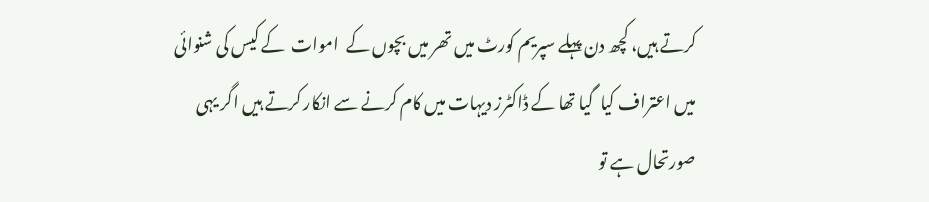کرتے ہیں، کچھ دن پہلے سپریم کورٹ میں تھر میں بچوں کے  اموات  کے کیس کی شنوائی  میں اعتراف کیا  گیا تھا کے ڈاکٹرز دیہات میں کام کرنے سے انکار کرتے ہیں اگر یہی صورتحال ہے تو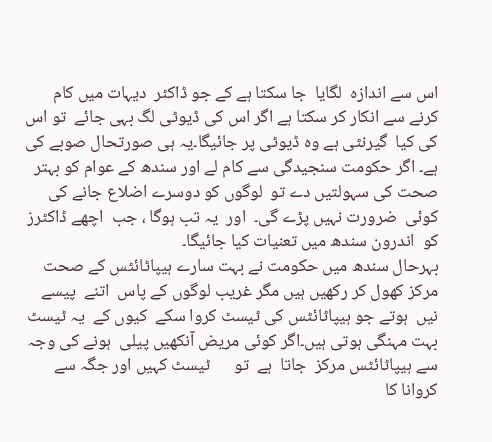اس سے اندازہ  لگایا  جا سکتا ہے کے جو ڈاکٹر  دیہات میں کام کرنے سے انکار کر سکتا ہے اگر اس کی ڈیوٹی لگ بہی جائے  تو اس کی کیا  گیرنٹی ہے وہ ڈیوٹی پر جائیگا۔یہ ہی صورتحال صوبے کی ہے۔ اگر حکومت سنجیدگی سے کام لے اور سندھ کے عوام کو بہتر صحت کی سہولتیں دے تو  لوگوں کو دوسرے اضلاع جانے کی کوئی  ضرورت نہیں پڑے گی۔  اور  یہ تب ہوگا ، جب  اچھے ڈاکٹرز کو  اندرون سندھ میں تعنیات کیا جائیگا۔
بہرحال سندھ میں حکومت نے بہت سارے ہیپاٹائٹس کے صحت مرکز کھول کر رکھیں ہیں مگر غريب لوگوں کے پاس  اتنے  پیسے نیں  ہوتے جو ہیپاٹائٹس کی ٹیسٹ کروا سکے  کیوں کے  یہ ٹیسٹ  بہت مہنگی ہوتی ہیں۔اگر کوئی مریض آنکھیں پیلی  ہونے کی وجہ سے ہیپاٹائٹس مرکز  جاتا  ہے  تو      ٹیسٹ کہیں اور جگہ سے کروانا کا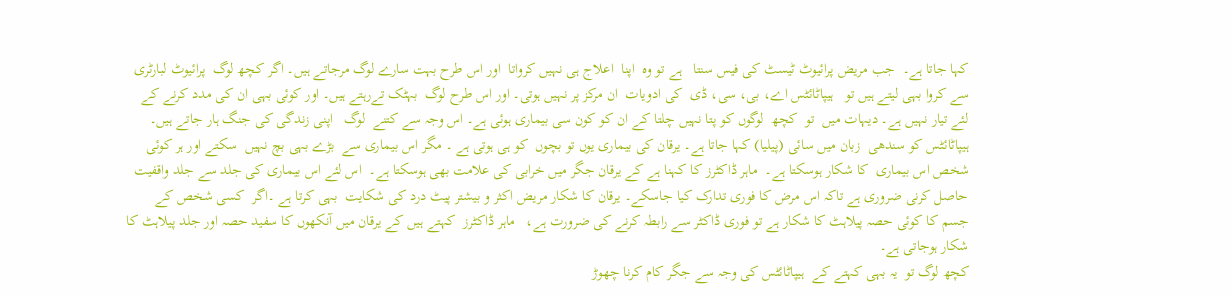کہا جاتا ہے۔  جب مریض پرائیوٹ ٹیسٹ کی فیس سنتا   ہے تو وہ  اپنا  اعلاج ہی نہیں کرواتا  اور اس طرح بہت سارے لوگ مرجاتے ہیں۔ اگر کچھ لوگ  پرائیوٹ لبارٹری سے کروا بہی لیتے ہیں تو   ہیپاٹائٹس اے، بی، سی، ڈی  کی ادویات  ان مرکز پر نہیں ہوتی۔ اور اس طرح لوگ  بہٹک تےرہتے ہیں۔ اور کوئی بہی ان کی مدد کرنے کے لئے تیار نہیں ہے۔ دیہات میں  تو  کچھ  لوگوں کو پتا نہیں چلتا کے ان کو کون سی بیماری ہوئی ہے۔ اس وجہ سے کتنے  لوگ   اپنی زندگی کی جنگ ہار جاتے ہیں۔
ہیپاٹائٹس کو سندھی  زبان میں سائی (پیلیا) کہا جاتا ہے۔ یرقان کی بیماری یوں تو بچوں  کو ہی ہوتی ہے ۔ مگر اس بیماری سے  بڑے بہی بچ نہیں  سکتے اور ہر کوئی  شخص اس بیماری  کا شکار ہوسکتا ہے۔  ماہر ڈاکٹرز کا کہنا ہے کے یرقان جگر میں خرابی کی علامت بھی ہوسکتا ہے۔  اس لئے اس بیماری کی جلد سے جلد واقفیت حاصل کرنی ضروری ہے تاکہ اس مرض کا فوری تدارک کیا جاسکے۔ یرقان کا شکار مریض اکثر و بیشتر پیٹ درد کی شکایت  بہی کرتا ہے ۔اگر  کسی شخص کے جسم کا کوئی حصہ پیلاہٹ کا شکار ہے تو فوری ڈاکٹر سے رابطہ کرنے کی ضرورت ہے،   ماہر ڈاکٹرز  کہتے ہیں کے یرقان میں آنکھوں کا سفید حصہ اور جلد پیلاہٹ کا شکار ہوجاتی ہے۔
کچھ لوگ تو  یہ بہی کہتے کے  ہیپاٹائٹس کی وجہ سے جگر کام کرنا چھوڑ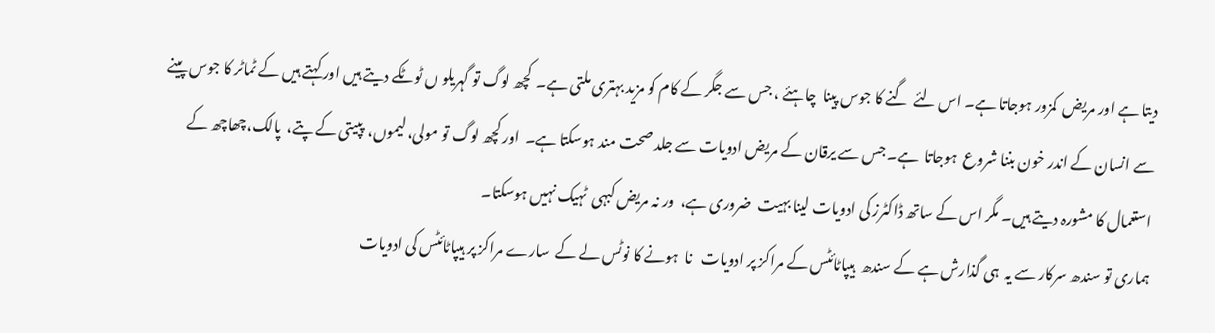دیتا ہے اور مریض  کمزور ہوجاتا ہے۔ اس لئے  گنے کا جوس پینا  چاہئے ، جس سے جگر کے کام کو مزید بہتری ملتی ہے۔  کچھ لوگ تو گہریلو ں ٹوٹکے دیتے ہیں اور کہتے ہیں کے ٹماٹر کا جوس پینے سے انسان کے اندر خون بننا شروع  ہوجاتا  ہے۔ جس سے یرقان کے مریض ادویات سے جلد صحت مند ہوسکتا ہے۔  اور کچھ لوگ تو مولی، لیموں،  پپیتی کے پتے،  پالک،چھاچھ کے استعمال کا مشورہ دیتے ہیں۔ مگر اس کے ساتھ ڈاکٹرز کی ادویات لینا بہیت  ضروری ہے،  ور نہ مریض کبہی  ٹہیک نہیں ہوسکتا۔
ہماری تو سندھ سرکار سے یہ  ہی گذارش ہے کے سندھ  ہیپاٹائٹس کے مراکز پر ادویات   نا  ہونے کا نوٹس لے کے  سارے مراکز پر ہیپاٹائٹس کی ادویات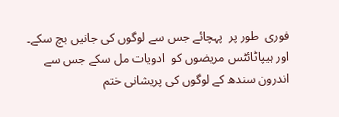فوری  طور پر  پہچائے جس سے لوگوں کی جانیں بچ سکے۔ اور ہیپاٹائٹس مریضوں کو  ادویات مل سکے جس سے اندرون سندھ کے لوگوں کی پریشانی ختم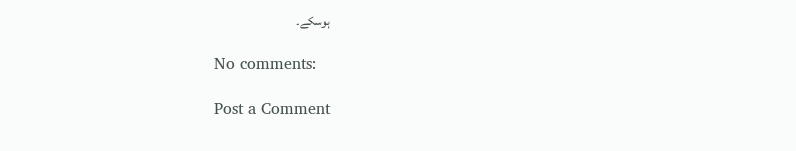ہوسکے۔

No comments:

Post a Comment